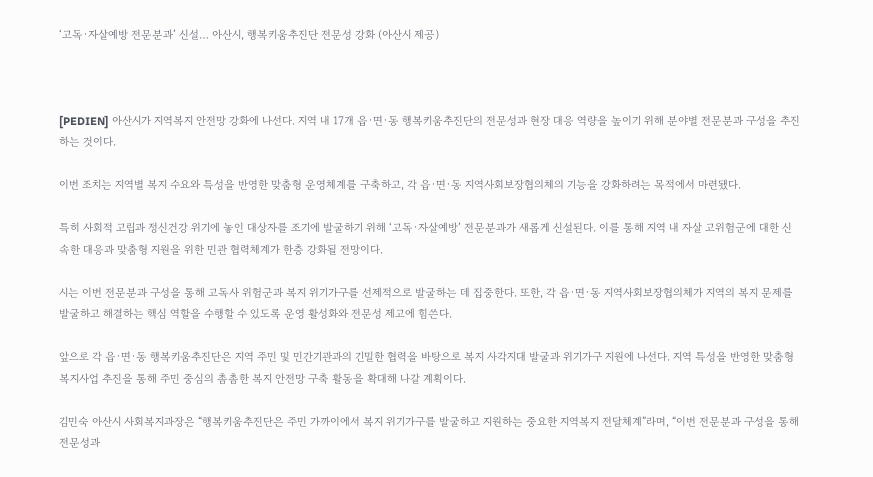‘고독·자살예방 전문분과’ 신설… 아산시, 행복키움추진단 전문성 강화 (아산시 제공)



[PEDIEN] 아산시가 지역복지 안전망 강화에 나선다. 지역 내 17개 읍·면·동 행복키움추진단의 전문성과 현장 대응 역량을 높이기 위해 분야별 전문분과 구성을 추진하는 것이다.

이번 조치는 지역별 복지 수요와 특성을 반영한 맞춤형 운영체계를 구축하고, 각 읍·면·동 지역사회보장협의체의 기능을 강화하려는 목적에서 마련됐다.

특히 사회적 고립과 정신건강 위기에 놓인 대상자를 조기에 발굴하기 위해 ‘고독·자살예방’ 전문분과가 새롭게 신설된다. 이를 통해 지역 내 자살 고위험군에 대한 신속한 대응과 맞춤형 지원을 위한 민관 협력체계가 한층 강화될 전망이다.

시는 이번 전문분과 구성을 통해 고독사 위험군과 복지 위기가구를 선제적으로 발굴하는 데 집중한다. 또한, 각 읍·면·동 지역사회보장협의체가 지역의 복지 문제를 발굴하고 해결하는 핵심 역할을 수행할 수 있도록 운영 활성화와 전문성 제고에 힘쓴다.

앞으로 각 읍·면·동 행복키움추진단은 지역 주민 및 민간기관과의 긴밀한 협력을 바탕으로 복지 사각지대 발굴과 위기가구 지원에 나선다. 지역 특성을 반영한 맞춤형 복지사업 추진을 통해 주민 중심의 촘촘한 복지 안전망 구축 활동을 확대해 나갈 계획이다.

김민숙 아산시 사회복지과장은 “행복키움추진단은 주민 가까이에서 복지 위기가구를 발굴하고 지원하는 중요한 지역복지 전달체계”라며, “이번 전문분과 구성을 통해 전문성과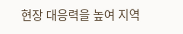현장 대응력을 높여 지역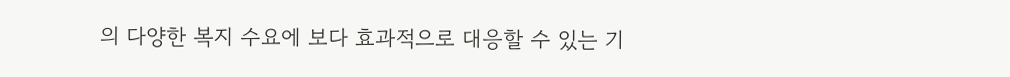의 다양한 복지 수요에 보다 효과적으로 대응할 수 있는 기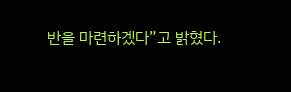반을 마련하겠다”고 밝혔다.